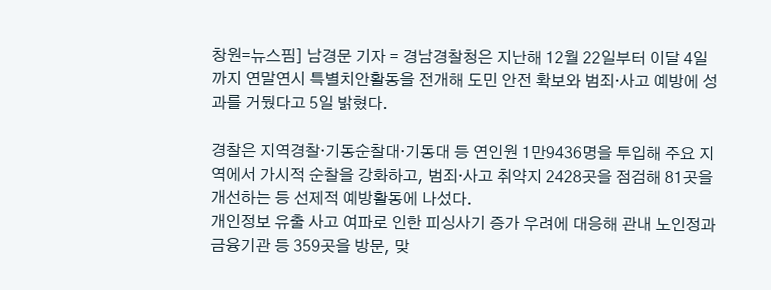창원=뉴스핌] 남경문 기자 = 경남경찰청은 지난해 12월 22일부터 이달 4일까지 연말연시 특별치안활동을 전개해 도민 안전 확보와 범죄·사고 예방에 성과를 거뒀다고 5일 밝혔다.

경찰은 지역경찰·기동순찰대·기동대 등 연인원 1만9436명을 투입해 주요 지역에서 가시적 순찰을 강화하고, 범죄·사고 취약지 2428곳을 점검해 81곳을 개선하는 등 선제적 예방활동에 나섰다.
개인정보 유출 사고 여파로 인한 피싱사기 증가 우려에 대응해 관내 노인정과 금융기관 등 359곳을 방문, 맞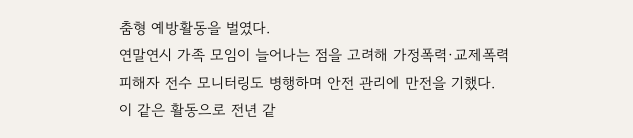춤형 예방활동을 벌였다.
연말연시 가족 모임이 늘어나는 점을 고려해 가정폭력·교제폭력 피해자 전수 모니터링도 병행하며 안전 관리에 만전을 기했다.
이 같은 활동으로 전년 같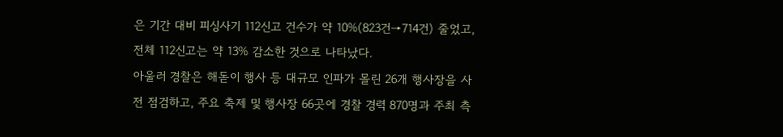은 기간 대비 피싱사기 112신고 건수가 약 10%(823건→714건) 줄었고, 전체 112신고는 약 13% 감소한 것으로 나타났다.
아울러 경찰은 해돋이 행사 등 대규모 인파가 몰린 26개 행사장을 사전 점검하고, 주요 축제 및 행사장 66곳에 경찰 경력 870명과 주최 측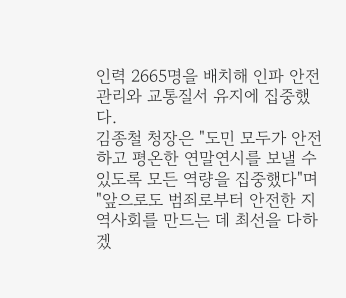인력 2665명을 배치해 인파 안전 관리와 교통질서 유지에 집중했다.
김종철 청장은 "도민 모두가 안전하고 평온한 연말연시를 보낼 수 있도록 모든 역량을 집중했다"며 "앞으로도 범죄로부터 안전한 지역사회를 만드는 데 최선을 다하겠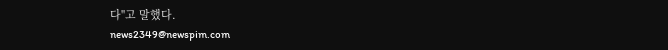다"고 말했다.
news2349@newspim.com